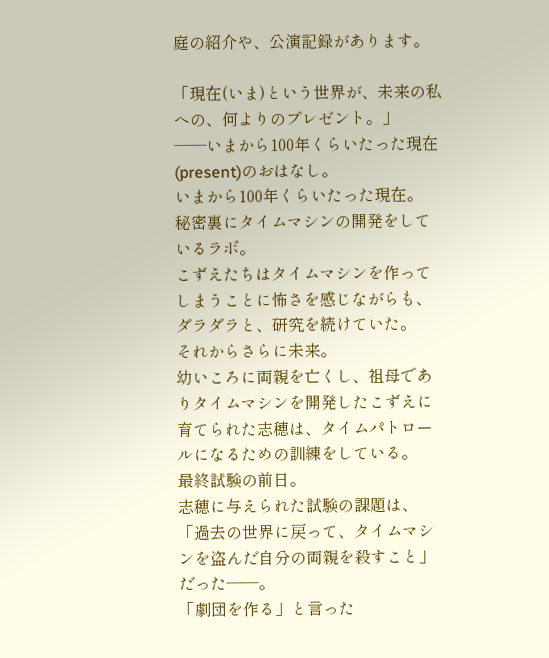庭の紹介や、公演記録があります。

「現在(いま)という世界が、未来の私への、何よりのプレゼント。」
――いまから100年くらいたった現在(present)のおはなし。
いまから100年くらいたった現在。
秘密裏にタイムマシンの開発をしているラボ。
こずえたちはタイムマシンを作ってしまうことに怖さを感じながらも、ダラダラと、研究を続けていた。
それからさらに未来。
幼いころに両親を亡くし、祖母でありタイムマシンを開発したこずえに育てられた志穂は、タイムパトロールになるための訓練をしている。
最終試験の前日。
志穂に与えられた試験の課題は、「過去の世界に戻って、タイムマシンを盗んだ自分の両親を殺すこと」だった――。
「劇団を作る」と言った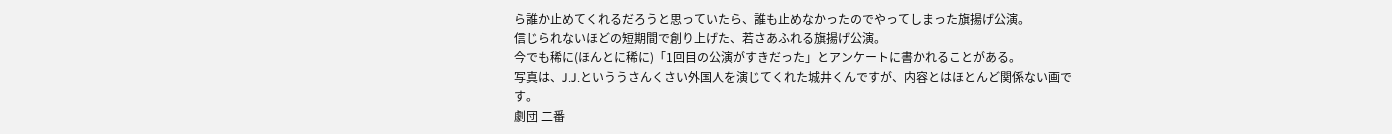ら誰か止めてくれるだろうと思っていたら、誰も止めなかったのでやってしまった旗揚げ公演。
信じられないほどの短期間で創り上げた、若さあふれる旗揚げ公演。
今でも稀に(ほんとに稀に)「1回目の公演がすきだった」とアンケートに書かれることがある。
写真は、J.J.といううさんくさい外国人を演じてくれた城井くんですが、内容とはほとんど関係ない画です。
劇団 二番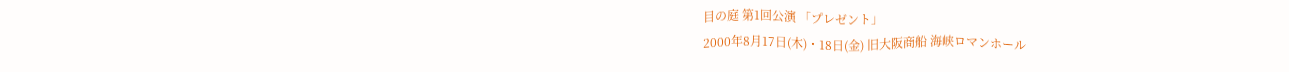目の庭 第1回公演 「プレゼント」
2000年8月17日(木)・18日(金) 旧大阪商船 海峡ロマンホール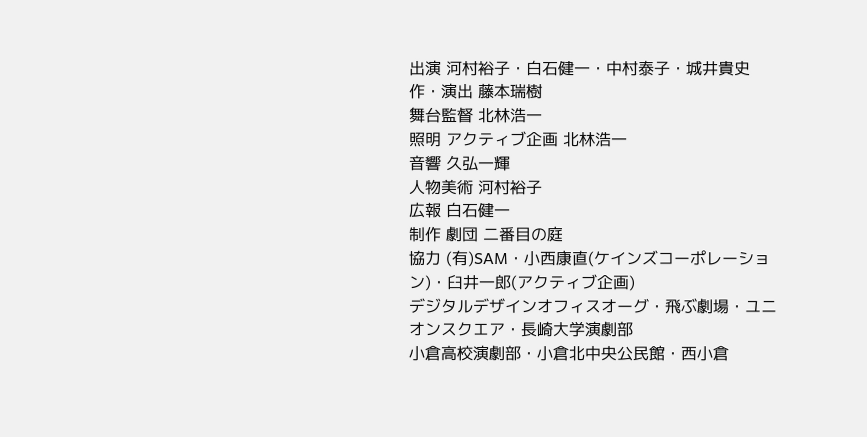出演 河村裕子・白石健一・中村泰子・城井貴史
作・演出 藤本瑞樹
舞台監督 北林浩一
照明 アクティブ企画 北林浩一
音響 久弘一輝
人物美術 河村裕子
広報 白石健一
制作 劇団 二番目の庭
協力 (有)SAM・小西康直(ケインズコーポレーション)・臼井一郎(アクティブ企画)
デジタルデザインオフィスオーグ・飛ぶ劇場・ユニオンスクエア・長崎大学演劇部
小倉高校演劇部・小倉北中央公民館・西小倉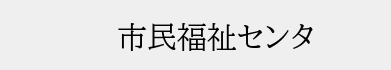市民福祉センタ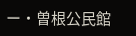ー・曽根公民館